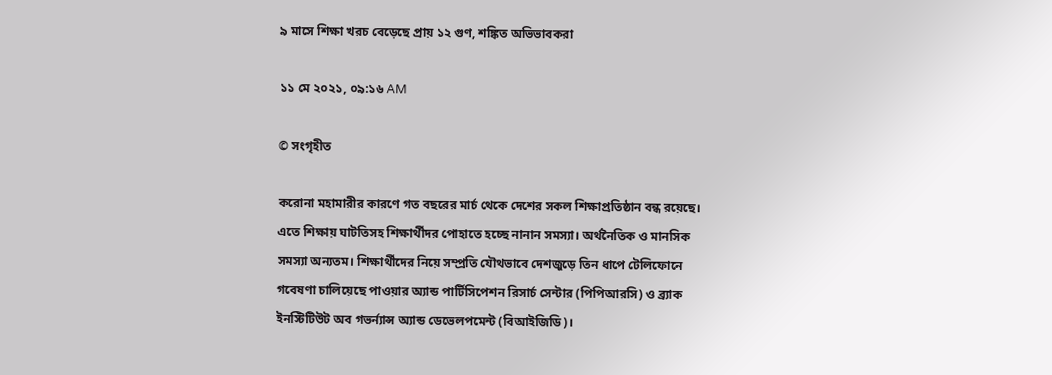৯ মাসে শিক্ষা খরচ বেড়েছে প্রায় ১২ গুণ, শঙ্কিত অভিভাবকরা

১১ মে ২০২১, ০৯:১৬ AM

© সংগৃহীত

করোনা মহামারীর কারণে গত বছরের মার্চ থেকে দেশের সকল শিক্ষাপ্রতিষ্ঠান বন্ধ রয়েছে। এতে শিক্ষায় ঘাটতিসহ শিক্ষার্থীদর পোহাতে হচ্ছে নানান সমস্যা। অর্থনৈতিক ও মানসিক সমস্যা অন্যতম। শিক্ষার্থীদের নিয়ে সম্প্রতি যৌথভাবে দেশজুড়ে তিন ধাপে টেলিফোনে গবেষণা চালিয়েছে পাওয়ার অ্যান্ড পার্টিসিপেশন রিসার্চ সেন্টার (পিপিআরসি) ও ব্র্যাক ইনস্টিটিউট অব গভর্ন্যান্স অ্যান্ড ডেভেলপমেন্ট (বিআইজিডি)।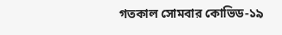গতকাল সোমবার কোভিড-১৯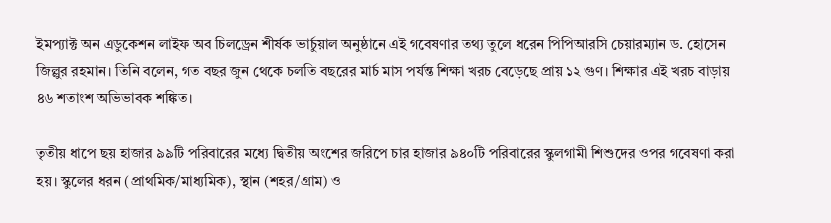ইমপ্যাক্ট অন এডুকেশন লাইফ অব চিলড্রেন শীর্ষক ভার্চুয়াল অনুষ্ঠানে এই গবেষণার তথ্য তুলে ধরেন পিপিআরসি চেয়ারম্যান ড. হোসেন জিল্লুর রহমান। তিনি বলেন, গত বছর জুন থেকে চলতি বছরের মার্চ মাস পর্যন্ত শিক্ষা খরচ বেড়েছে প্রায় ১২ গুণ। শিক্ষার এই খরচ বাড়ায় ৪৬ শতাংশ অভিভাবক শঙ্কিত।

তৃতীয় ধাপে ছয় হাজার ৯৯টি পরিবারের মধ্যে দ্বিতীয় অংশের জরিপে চার হাজার ৯৪০টি পরিবারের স্কুলগামী শিশুদের ওপর গবেষণা করা হয়। স্কুলের ধরন (প্রাথমিক/মাধ্যমিক), স্থান (শহর/গ্রাম) ও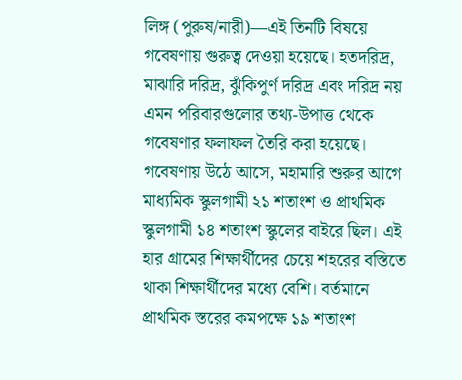লিঙ্গ (পুরুষ/নারী)—এই তিনটি বিষয়ে গবেষণায় গুরুত্ব দেওয়া হয়েছে। হতদরিদ্র, মাঝারি দরিদ্র, ঝুঁকিপুর্ণ দরিদ্র এবং দরিদ্র নয় এমন পরিবারগুলোর তথ্য-উপাত্ত থেকে গবেষণার ফলাফল তৈরি করা হয়েছে। গবেষণায় উঠে আসে, মহামারি শুরুর আগে মাধ্যমিক স্কুলগামী ২১ শতাংশ ও প্রাথমিক স্কুলগামী ১৪ শতাংশ স্কুলের বাইরে ছিল। এই হার গ্রামের শিক্ষার্থীদের চেয়ে শহরের বস্তিতে থাকা শিক্ষার্থীদের মধ্যে বেশি। বর্তমানে প্রাথমিক স্তরের কমপক্ষে ১৯ শতাংশ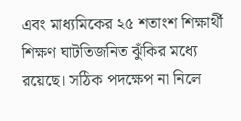এবং মাধ্যমিকের ২৫ শতাংশ শিক্ষার্থী শিক্ষণ ঘাটতিজনিত ঝুঁকির মধ্যে রয়েছে। সঠিক পদক্ষেপ না নিলে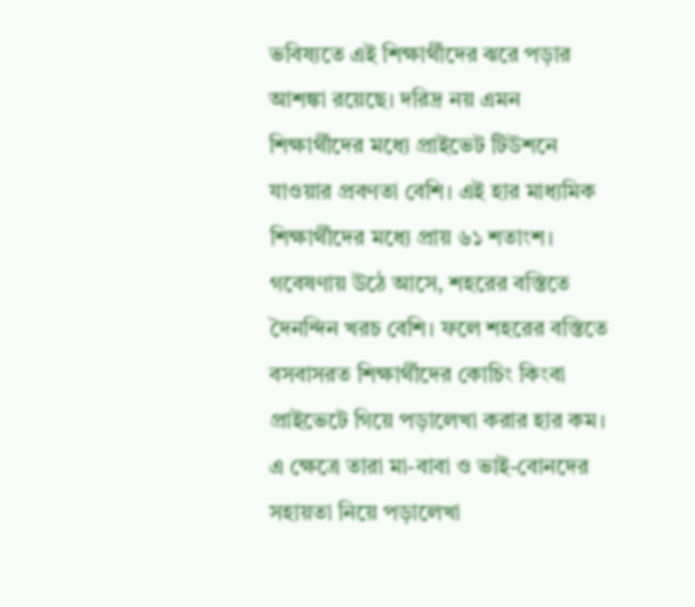ভবিষ্যতে এই শিক্ষার্থীদের ঝরে পড়ার আশঙ্কা রয়েছে। দরিদ্র নয় এমন শিক্ষার্থীদের মধ্যে প্রাইভেট টিউশনে যাওয়ার প্রবণতা বেশি। এই হার মাধ্যমিক শিক্ষার্থীদের মধ্যে প্রায় ৬১ শতাংশ। গবেষণায় উঠে আসে, শহরের বস্তিতে দৈনন্দিন খরচ বেশি। ফলে শহরের বস্তিতে বসবাসরত শিক্ষার্থীদের কোচিং কিংবা প্রাইভেটে গিয়ে পড়ালেখা করার হার কম। এ ক্ষেত্রে তারা মা-বাবা ও ভাই-বোনদের সহায়তা নিয়ে পড়ালেখা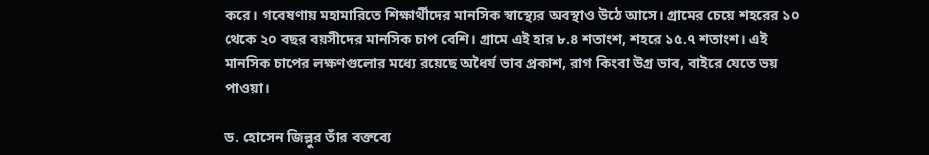করে। গবেষণায় মহামারিতে শিক্ষার্থীদের মানসিক স্বাস্থ্যের অবস্থাও উঠে আসে। গ্রামের চেয়ে শহরের ১০ থেকে ২০ বছর বয়সীদের মানসিক চাপ বেশি। গ্রামে এই হার ৮.৪ শতাংশ, শহরে ১৫.৭ শতাংশ। এই মানসিক চাপের লক্ষণগুলোর মধ্যে রয়েছে অধৈর্য ভাব প্রকাশ, রাগ কিংবা উগ্র ভাব, বাইরে যেতে ভয় পাওয়া।

ড. হোসেন জিল্লুর তাঁর বক্তব্যে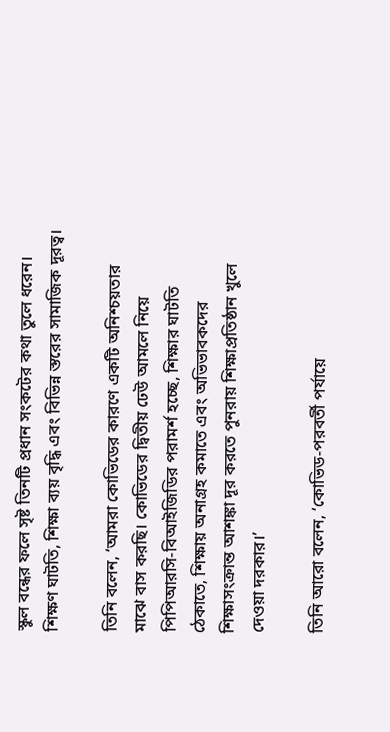স্কুল বন্ধের ফলে সৃষ্ট তিনটি প্রধান সংকটের কথা তুলে ধরেন। শিক্ষণ ঘাটতি, শিক্ষা ব্যয় বৃদ্ধি এবং বিভিন্ন স্তরের সামাজিক দূরত্ব।

তিনি বলেন, ‘আমরা কোভিডের কারণে একটি অনিশ্চয়তার মাঝে বাস করছি। কোভিডের দ্বিতীয় ঢেউ আমলে নিয়ে পিপিআরসি-বিআইজিডির পরামর্শ হচ্ছে, শিক্ষার ঘাটতি ঠেকাতে, শিক্ষায় অনাগ্রহ কমাতে এবং অভিভাবকদের শিক্ষাসংক্রান্ত আশঙ্কা দূর করতে পুনরায় শিক্ষাপ্রতিষ্ঠান খুলে দেওয়া দরকার।’

তিনি আরো বলেন, ‘কোভিড-পরবর্তী পর্যায়ে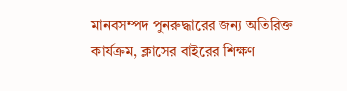মানবসম্পদ পুনরুদ্ধারের জন্য অতিরিক্ত কার্যক্রম, ক্লাসের বাইরের শিক্ষণ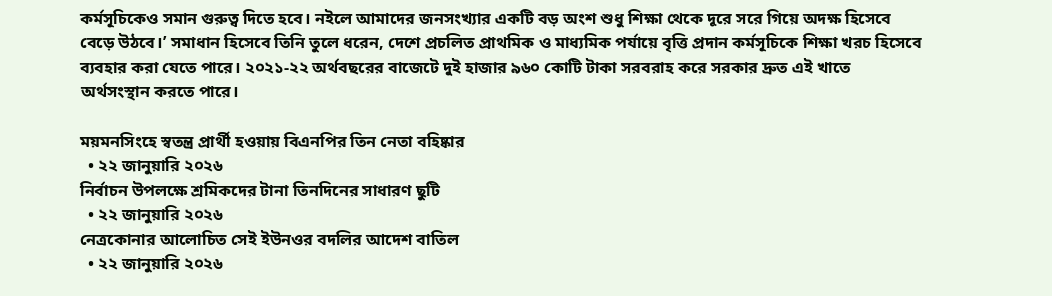কর্মসূচিকেও সমান গুরুত্ব দিতে হবে। নইলে আমাদের জনসংখ্যার একটি বড় অংশ শুধু শিক্ষা থেকে দূরে সরে গিয়ে অদক্ষ হিসেবে বেড়ে উঠবে।’ সমাধান হিসেবে তিনি তুলে ধরেন, দেশে প্রচলিত প্রাথমিক ও মাধ্যমিক পর্যায়ে বৃত্তি প্রদান কর্মসূচিকে শিক্ষা খরচ হিসেবে ব্যবহার করা যেতে পারে। ২০২১-২২ অর্থবছরের বাজেটে দুই হাজার ৯৬০ কোটি টাকা সরবরাহ করে সরকার দ্রুত এই খাতে অর্থসংস্থান করতে পারে।

ময়মনসিংহে স্বতন্ত্র প্রার্থী হওয়ায় বিএনপির তিন নেতা বহিষ্কার
  • ২২ জানুয়ারি ২০২৬
নির্বাচন উপলক্ষে শ্রমিকদের টানা তিনদিনের সাধারণ ছুটি
  • ২২ জানুয়ারি ২০২৬
নেত্রকোনার আলোচিত সেই ইউনওর বদলির আদেশ বাতিল
  • ২২ জানুয়ারি ২০২৬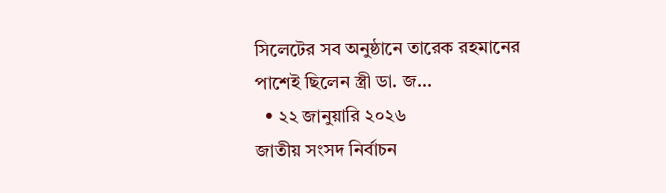সিলেটের সব অনুষ্ঠানে তারেক রহমানের পাশেই ছিলেন স্ত্রী ডা. জ…
  • ২২ জানুয়ারি ২০২৬
জাতীয় সংসদ নির্বাচন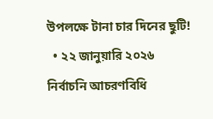উপলক্ষে টানা চার দিনের ছুটি!
  • ২২ জানুয়ারি ২০২৬
নির্বাচনি আচরণবিধি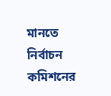মানতে নির্বাচন কমিশনের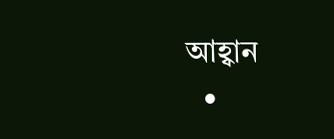আহ্বান
  •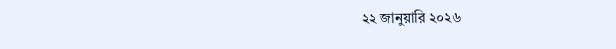২২ জানুয়ারি ২০২৬